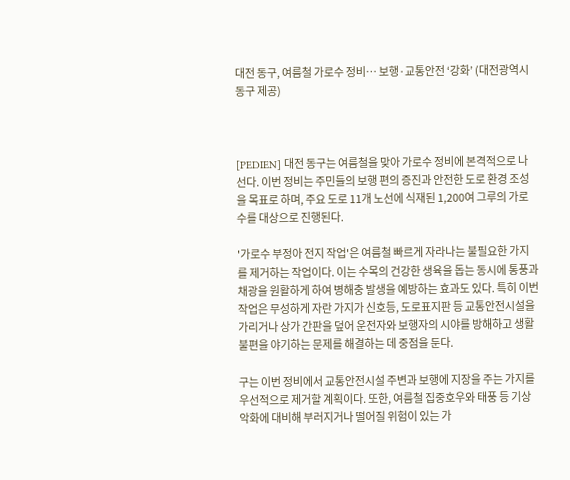대전 동구, 여름철 가로수 정비… 보행·교통안전 ‘강화’ (대전광역시 동구 제공)



[PEDIEN] 대전 동구는 여름철을 맞아 가로수 정비에 본격적으로 나선다. 이번 정비는 주민들의 보행 편의 증진과 안전한 도로 환경 조성을 목표로 하며, 주요 도로 11개 노선에 식재된 1,200여 그루의 가로수를 대상으로 진행된다.

'가로수 부정아 전지 작업'은 여름철 빠르게 자라나는 불필요한 가지를 제거하는 작업이다. 이는 수목의 건강한 생육을 돕는 동시에 통풍과 채광을 원활하게 하여 병해충 발생을 예방하는 효과도 있다. 특히 이번 작업은 무성하게 자란 가지가 신호등, 도로표지판 등 교통안전시설을 가리거나 상가 간판을 덮어 운전자와 보행자의 시야를 방해하고 생활 불편을 야기하는 문제를 해결하는 데 중점을 둔다.

구는 이번 정비에서 교통안전시설 주변과 보행에 지장을 주는 가지를 우선적으로 제거할 계획이다. 또한, 여름철 집중호우와 태풍 등 기상 악화에 대비해 부러지거나 떨어질 위험이 있는 가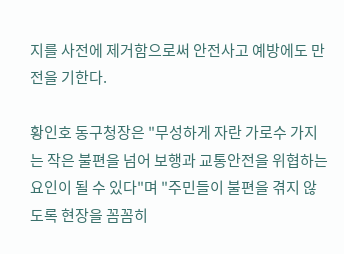지를 사전에 제거함으로써 안전사고 예방에도 만전을 기한다.

황인호 동구청장은 "무성하게 자란 가로수 가지는 작은 불편을 넘어 보행과 교통안전을 위협하는 요인이 될 수 있다"며 "주민들이 불편을 겪지 않도록 현장을 꼼꼼히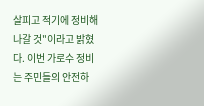살피고 적기에 정비해 나갈 것"이라고 밝혔다. 이번 가로수 정비는 주민들의 안전하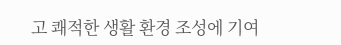고 쾌적한 생활 환경 조성에 기여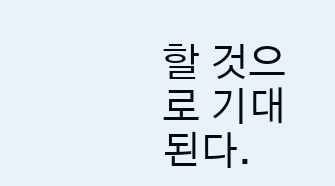할 것으로 기대된다.